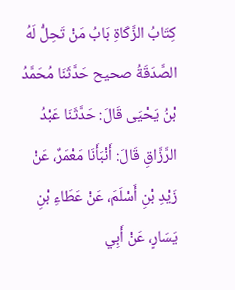كِتَابُ الزَّكَاةِ بَابُ مَنْ تَحِلُّ لَهُ الصَّدَقَةُ صحیح حَدَّثَنَا مُحَمَّدُ بْنُ يَحْيَى قَالَ: حَدَّثَنَا عَبْدُ الرَّزَّاقِ قَالَ: أَنْبَأَنَا مَعْمَرٌ، عَنْ زَيْدِ بْنِ أَسْلَمَ، عَنْ عَطَاءِ بْنِ يَسَارٍ، عَنْ أَبِي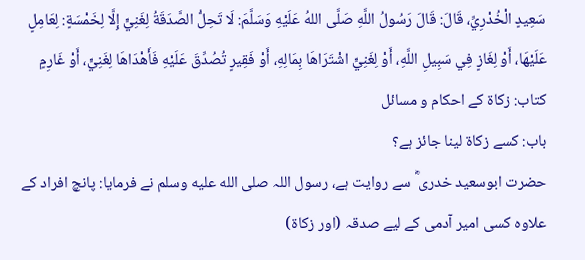سَعِيدٍ الْخُدْرِيِّ، قَالَ: قَالَ رَسُولُ اللَّهِ صَلَّى اللهُ عَلَيْهِ وَسَلَّمَ: لَا تَحِلُّ الصَّدَقَةُ لِغَنِيٍّ إِلَّا لِخَمْسَةٍ: لِعَامِلٍ عَلَيْهَا، أَوْ لِغَازٍ فِي سَبِيلِ اللَّهِ، أَوْ لِغَنِيٍّ اشْتَرَاهَا بِمَالِهِ، أَوْ فَقِيرٍ تُصُدِّقَ عَلَيْهِ فَأَهْدَاهَا لِغَنِيٍّ، أَوْ غَارِمٍ
کتاب: زکاۃ کے احکام و مسائل
باب: کسے زکاۃ لینا جائز ہے؟
حضرت ابوسعید خدری ؓ سے روایت ہے، رسول اللہ صلى الله عليه وسلم نے فرمایا: پانچ افراد کے علاوہ کسی امیر آدمی کے لیے صدقہ (اور زکاۃ)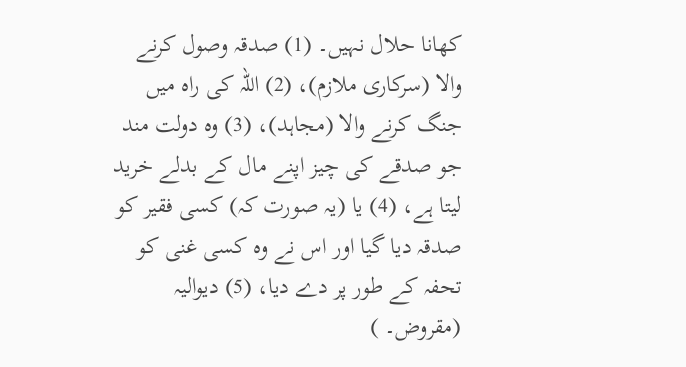کھانا حلال نہیں۔ (1) صدقہ وصول کرنے والا (سرکاری ملازم)، (2) اللہ کی راہ میں جنگ کرنے والا (مجاہد)، (3) وہ دولت مند جو صدقے کی چیز اپنے مال کے بدلے خرید لیتا ہے، (4) یا (یہ صورت کہ) کسی فقیر کو صدقہ دیا گیا اور اس نے وہ کسی غنی کو تحفہ کے طور پر دے دیا، (5) دیوالیہ (مقروض۔ )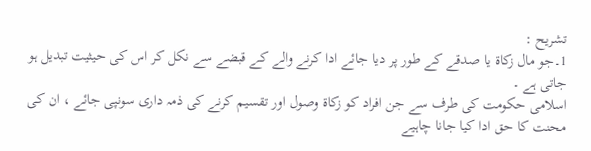تشریح :
1۔جو مال زکاۃ یا صدقے کے طور پر دیا جائے ادا کرنے والے کے قبضے سے نکل کر اس کی حیثیت تبدیل ہو جاتی ہے ۔
اسلامی حکومت کی طرف سے جن افراد کو زکاۃ وصول اور تقسیم کرنے کی ذمہ داری سونپی جائے ، ان کی محنت کا حق ادا کیا جانا چاہیے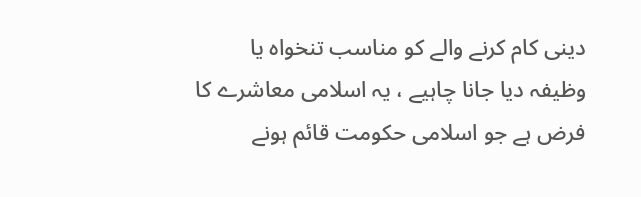دینی کام کرنے والے کو مناسب تنخواہ یا وظیفہ دیا جانا چاہیے ، یہ اسلامی معاشرے کا فرض ہے جو اسلامی حکومت قائم ہونے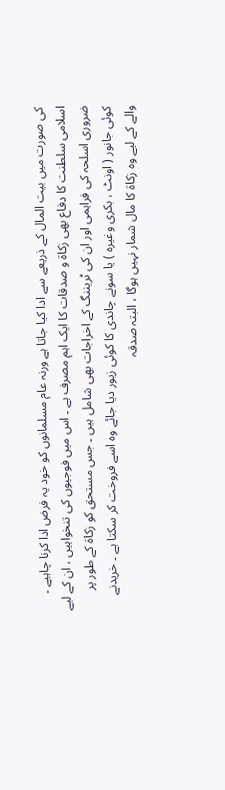کی صورت میں بیت المال کے ذریعے سے ادا کیا جاتا ہے ورنہ عام مسلمانوں کو خود یہ فرض ادا کرنا چاہیے ۔ اسلامی سلطنت کا دفاع بھی زکاۃ و صدقات کا ایک اہم مصرف ہے ۔ اس میں فوجیوں کی تنخواہیں ، ان کے لیے ضروری اسلحہ کی فراہمی اور ان کی ٹریننگ کے اخراجات بھی شامل ہیں ۔ جس مستحق کو زکاۃ کے طور پر کوئی جانور ( اونٹ ، بکری وغیرہ ) یا سونے چاندی کا کوئی زیور دیا جائے وہ اسے فروخت کر سکتا ہے ۔ خریدنے والے کے لیے وہ زکاۃ کا مال شمار نہیں ہوگا ، البتہ صدقہ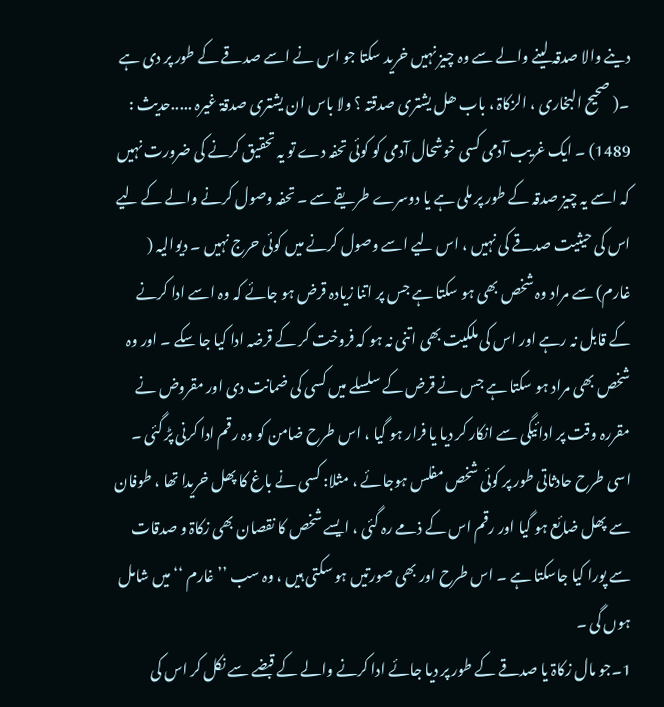دینے والا صدقہ لینے والے سے وہ چیز نہیں خرید سکتا جو اس نے اسے صدقے کے طور پر دی ہے ۔( صحیح البخاری ، الزکاۃ ، باب ھل یشتری صدقتہ ؟ ولا باس ان یشتری صدقۃ غیرہ .....حدیث : 1489) ۔ ایک غریب آدمی کسی خوشحال آدمی کو کوئی تحفہ دے تو یہ تحقیق کرنے کی ضرورت نہیں کہ اسے یہ چیز صدقہ کے طور پر ملی ہے یا دوسرے طریقے سے ۔ تحفہ وصول کرنے والے کے لیے اس کی حیثیت صدقے کی نہیں ، اس لیے اسے وصول کرنے میں کوئی حرج نہیں ۔ دیوالیہ ( غارم) سے مراد وہ شخص بھی ہو سکتا ہے جس پر اتنا زیادہ قرض ہو جائے کہ وہ اسے ادا کرنے کے قابل نہ رہے اور اس کی ملکیت بھی اتنی نہ ہو کہ فروخت کر کے قرضہ ادا کیا جا سکے ۔ اور وہ شخص بھی مراد ہو سکتا ہے جس نے قرض کے سلسلے میں کسی کی ضمانت دی اور مقروض نے مقررہ وقت پر ادائیگی سے انکار کر دیا یا فرار ہو گیا ، اس طرح ضامن کو وہ رقم ادا کرنی پڑ گئی ۔ اسی طرح حادثاتی طور پر کوئی شخص مفلس ہوجائے ، مثلا: کسی نے باغ کا پھل خریدا تھا ، طوفان سے پھل ضائع ہو گیا اور رقم اس کے ذمے رہ گئی ، ایسے شخص کا نقصان بھی زکاۃ و صدقات سے پورا کیا جاسکتا ہے ۔ اس طرح اور بھی صورتیں ہو سکتی ہیں ، وہ سب ’’ غارم ‘‘ میں شامل ہوں گی ۔
1۔جو مال زکاۃ یا صدقے کے طور پر دیا جائے ادا کرنے والے کے قبضے سے نکل کر اس کی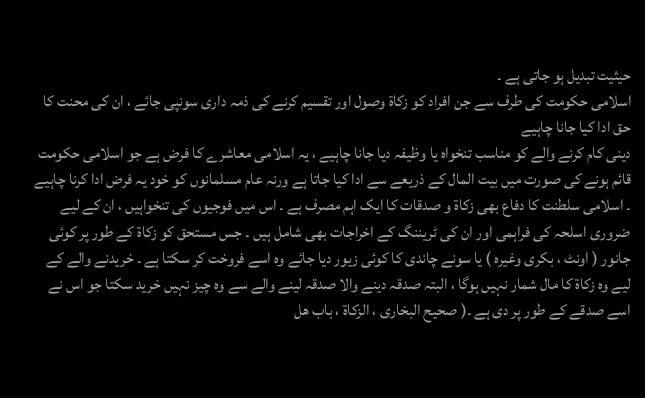حیثیت تبدیل ہو جاتی ہے ۔
اسلامی حکومت کی طرف سے جن افراد کو زکاۃ وصول اور تقسیم کرنے کی ذمہ داری سونپی جائے ، ان کی محنت کا حق ادا کیا جانا چاہیے
دینی کام کرنے والے کو مناسب تنخواہ یا وظیفہ دیا جانا چاہیے ، یہ اسلامی معاشرے کا فرض ہے جو اسلامی حکومت قائم ہونے کی صورت میں بیت المال کے ذریعے سے ادا کیا جاتا ہے ورنہ عام مسلمانوں کو خود یہ فرض ادا کرنا چاہیے ۔ اسلامی سلطنت کا دفاع بھی زکاۃ و صدقات کا ایک اہم مصرف ہے ۔ اس میں فوجیوں کی تنخواہیں ، ان کے لیے ضروری اسلحہ کی فراہمی اور ان کی ٹریننگ کے اخراجات بھی شامل ہیں ۔ جس مستحق کو زکاۃ کے طور پر کوئی جانور ( اونٹ ، بکری وغیرہ ) یا سونے چاندی کا کوئی زیور دیا جائے وہ اسے فروخت کر سکتا ہے ۔ خریدنے والے کے لیے وہ زکاۃ کا مال شمار نہیں ہوگا ، البتہ صدقہ دینے والا صدقہ لینے والے سے وہ چیز نہیں خرید سکتا جو اس نے اسے صدقے کے طور پر دی ہے ۔( صحیح البخاری ، الزکاۃ ، باب ھل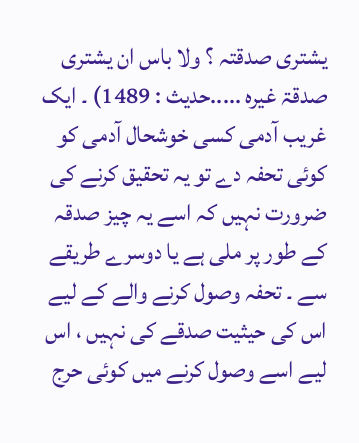یشتری صدقتہ ؟ ولا باس ان یشتری صدقۃ غیرہ .....حدیث : 1489) ۔ ایک غریب آدمی کسی خوشحال آدمی کو کوئی تحفہ دے تو یہ تحقیق کرنے کی ضرورت نہیں کہ اسے یہ چیز صدقہ کے طور پر ملی ہے یا دوسرے طریقے سے ۔ تحفہ وصول کرنے والے کے لیے اس کی حیثیت صدقے کی نہیں ، اس لیے اسے وصول کرنے میں کوئی حرج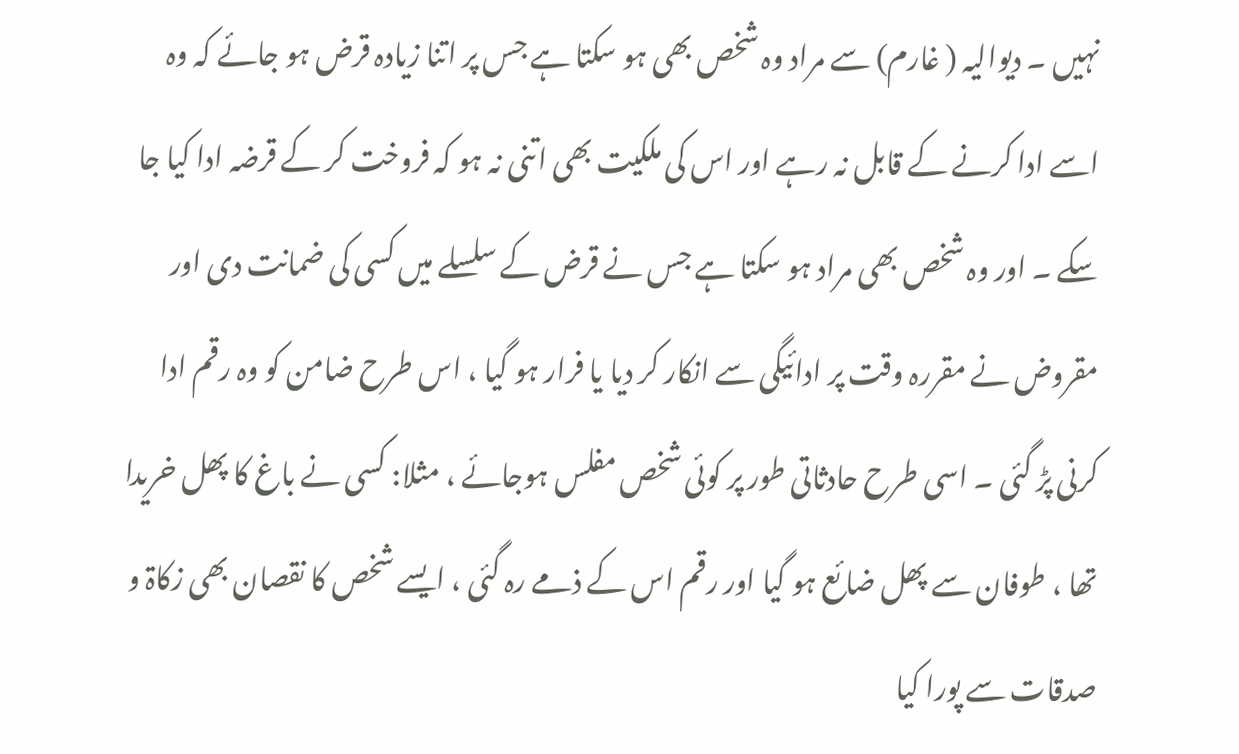نہیں ۔ دیوالیہ ( غارم) سے مراد وہ شخص بھی ہو سکتا ہے جس پر اتنا زیادہ قرض ہو جائے کہ وہ اسے ادا کرنے کے قابل نہ رہے اور اس کی ملکیت بھی اتنی نہ ہو کہ فروخت کر کے قرضہ ادا کیا جا سکے ۔ اور وہ شخص بھی مراد ہو سکتا ہے جس نے قرض کے سلسلے میں کسی کی ضمانت دی اور مقروض نے مقررہ وقت پر ادائیگی سے انکار کر دیا یا فرار ہو گیا ، اس طرح ضامن کو وہ رقم ادا کرنی پڑ گئی ۔ اسی طرح حادثاتی طور پر کوئی شخص مفلس ہوجائے ، مثلا: کسی نے باغ کا پھل خریدا تھا ، طوفان سے پھل ضائع ہو گیا اور رقم اس کے ذمے رہ گئی ، ایسے شخص کا نقصان بھی زکاۃ و صدقات سے پورا کیا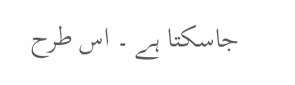جاسکتا ہے ۔ اس طرح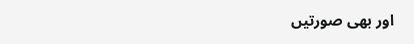اور بھی صورتیں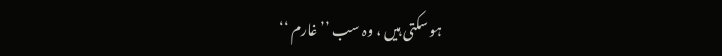ہو سکتی ہیں ، وہ سب ’’ غارم ‘‘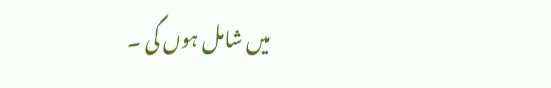میں شامل ہوں گی ۔